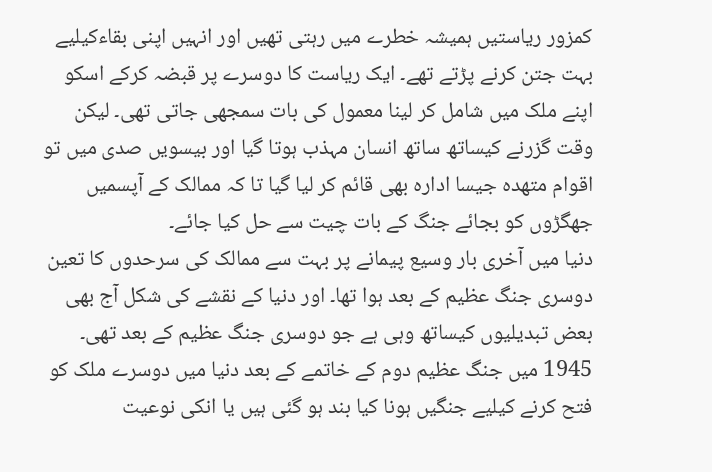کمزور ریاستیں ہمیشہ خطرے میں رہتی تھیں اور انہیں اپنی بقاءکیلیے بہت جتن کرنے پڑتے تھے۔ ایک ریاست کا دوسرے پر قبضہ کرکے اسکو اپنے ملک میں شامل کر لینا معمول کی بات سمجھی جاتی تھی۔ لیکن وقت گزرنے کیساتھ ساتھ انسان مہذب ہوتا گیا اور بیسویں صدی میں تو اقوام متھدہ جیسا ادارہ بھی قائم کر لیا گیا تا کہ ممالک کے آپسمیں جھگڑوں کو بجائے جنگ کے بات چیت سے حل کیا جائے۔
دنیا میں آخری بار وسیع پیمانے پر بہت سے ممالک کی سرحدوں کا تعین دوسری جنگ عظیم کے بعد ہوا تھا۔ اور دنیا کے نقشے کی شکل آج بھی بعض تبدیلیوں کیساتھ وہی ہے جو دوسری جنگ عظیم کے بعد تھی۔
1945 میں جنگ عظیم دوم کے خاتمے کے بعد دنیا میں دوسرے ملک کو فتح کرنے کیلیے جنگیں ہونا کیا بند ہو گئی ہیں یا انکی نوعیت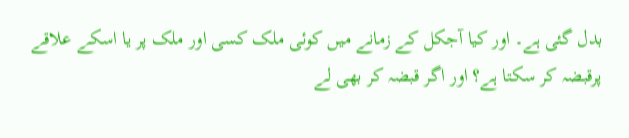بدل گئی ہے۔ اور کیا آجکل کے زمانے میں کوئی ملک کسی اور ملک پر یا اسکے علاقے پرقبضہ کر سکتا ہے؟ اور اگر قبضہ کر بھی لے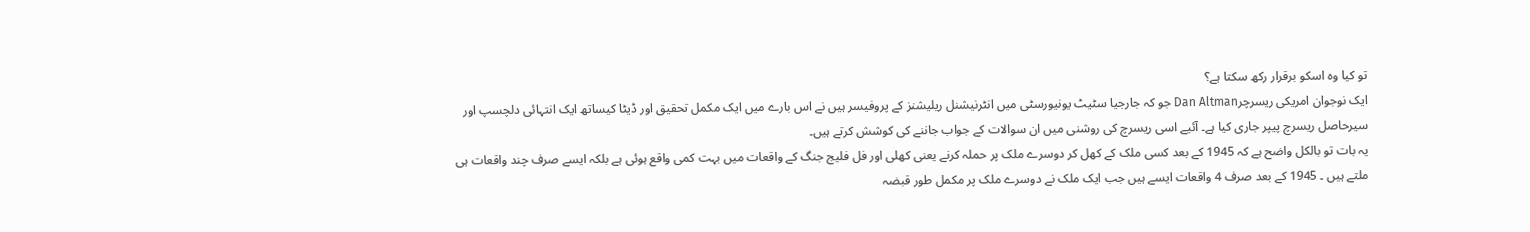تو کیا وہ اسکو برقرار رکھ سکتا ہے؟
ایک نوجوان امریکی ریسرچرDan Altman جو کہ جارجیا سٹیٹ یونیورسٹی میں انٹرنیشنل ریلیشنز کے پروفیسر ہیں نے اس بارے میں ایک مکمل تحقیق اور ڈیٹا کیساتھ ایک انتہائی دلچسپ اور سیرحاصل ریسرچ پیپر جاری کیا ہے۔ آئیے اسی ریسرچ کی روشنی میں ان سوالات کے جواب جاننے کی کوشش کرتے ہیں۔
یہ بات تو بالکل واضح ہے کہ 1945 کے بعد کسی ملک کے کھل کر دوسرے ملک پر حملہ کرنے یعنی کھلی اور فل فلیج جنگ کے واقعات میں بہت کمی واقع ہوئی ہے بلکہ ایسے صرف چند واقعات ہی ملتے ہیں ۔ 1945 کے بعد صرف 4 واقعات ایسے ہیں جب ایک ملک نے دوسرے ملک پر مکمل طور قبضہ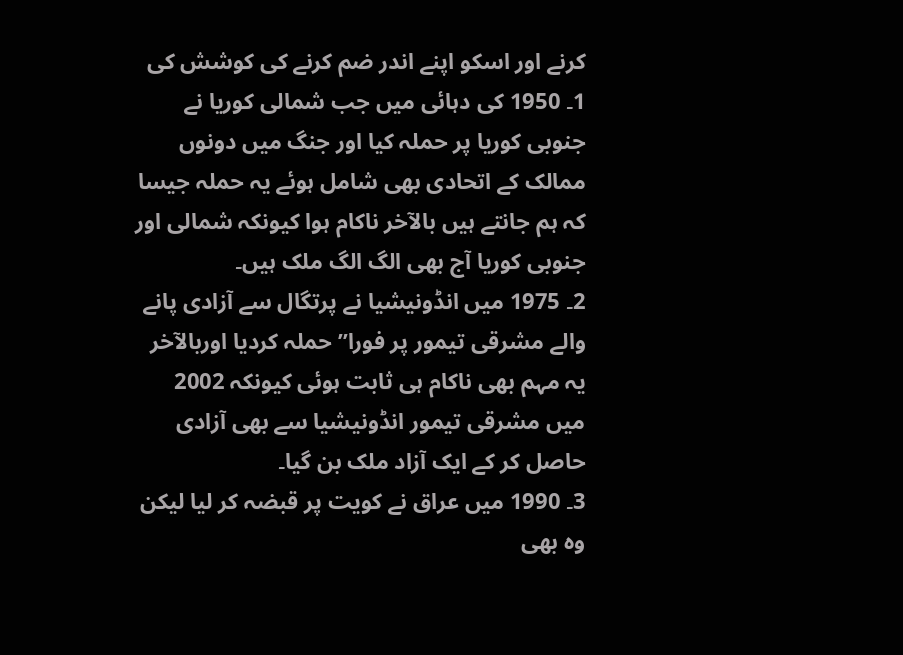کرنے اور اسکو اپنے اندر ضم کرنے کی کوشش کی
1۔ 1950 کی دہائی میں جب شمالی کوریا نے جنوبی کوریا پر حملہ کیا اور جنگ میں دونوں ممالک کے اتحادی بھی شامل ہوئے یہ حملہ جیسا کہ ہم جانتے ہیں بالآخر ناکام ہوا کیونکہ شمالی اور جنوبی کوریا آج بھی الگ الگ ملک ہیں۔
2۔ 1975 میں انڈونیشیا نے پرتگال سے آزادی پانے والے مشرقی تیمور پر فورا” حملہ کردیا اوربالآخر یہ مہم بھی ناکام ہی ثابت ہوئی کیونکہ 2002 میں مشرقی تیمور انڈونیشیا سے بھی آزادی حاصل کر کے ایک آزاد ملک بن گیا۔
3۔ 1990 میں عراق نے کویت پر قبضہ کر لیا لیکن وہ بھی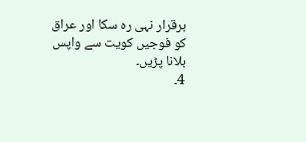برقرار نہی رہ سکا اور عراق کو فوجیں کویت سے واپس بلانا پڑیں۔
4۔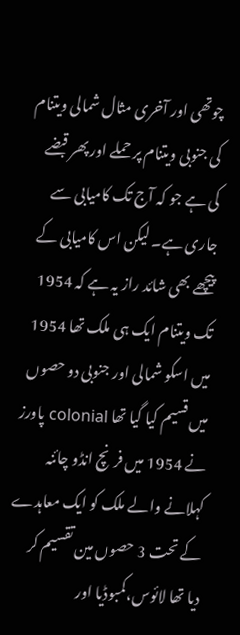چوتھی اور آخری مثال شمالی ویتنام کی جنوبی ویتنام پر حملے اور پھر قبضے کی ہے جو کہ آج تک کامیابی سے جاری ہے۔ لیکن اس کامیابی کے پیچھے بھی شائد راز یہ ہے کہ 1954 تک ویتنام ایک ہی ملک تھا 1954 میں اسکو شمالی اور جنوبی دو حصوں میں قسیم کیا گیا تھا colonial پاورز نے 1954 میں فرنچ انڈو چائنہ کہلانے والے ملک کو ایک معاہدے کے تحت 3 حصوں مین تقسیم کر دیا تھا لائوس،کمبوڈیا اور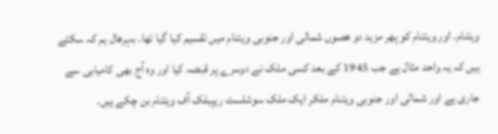ویتنام۔ اور ویتنام کو پھر مزید دو ھصوں شمالی اور جنوبی ویتنام میں تقسیم کیا گیا تھا۔ بہرھال ہم کہ سکتے ہیں کہ یہ واحد مثال ہے جب 1945 کے بعد کسی ملک نے دوسرے پر قبضہ کیا اور وہ آج بھی کامیابی سے جاری ہے اور شمالی اور جنوبی ویتنام ملکر ایک ملک سوشلسٹ ریپبلک آف ویتنام بن چکے ہیں۔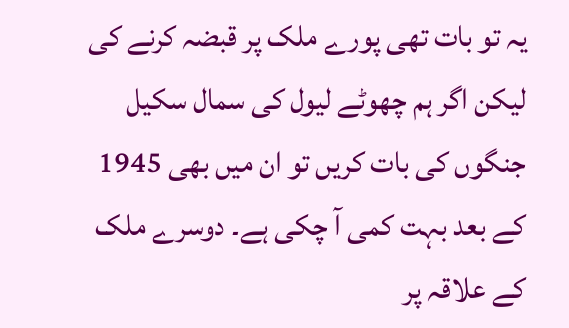یہ تو بات تھی پورے ملک پر قبضہ کرنے کی لیکن اگر ہم چھوٹے لیول کی سمال سکیل جنگوں کی بات کریں تو ان میں بھی 1945 کے بعد بہت کمی آ چکی ہے۔ دوسرے ملک کے علاقہ پر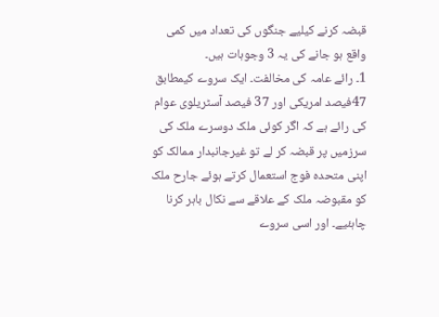قبضہ کرنے کیلیے جنگوں کی تعداد میں کمی واقع ہو جانے کی یہ 3 وجوہات ہیں۔
1۔ رائے عامہ کی مخالفت۔ ایک سروے کیمطابق 47فیصد امریکی اور 37 فیصد آسٹریلوی عوام کی رائے ہے کہ اگر کوئی ملک دوسرے ملک کی سرزمیں پر قبضہ کر لے تو غیرجانبدار ممالک کو اپنی متحدہ فوج استعمال کرتے ہوئے جارح ملک کو مقبوضہ ملک کے علاقے سے نکال باہر کرنا چاہئیے۔ اور اسی سروے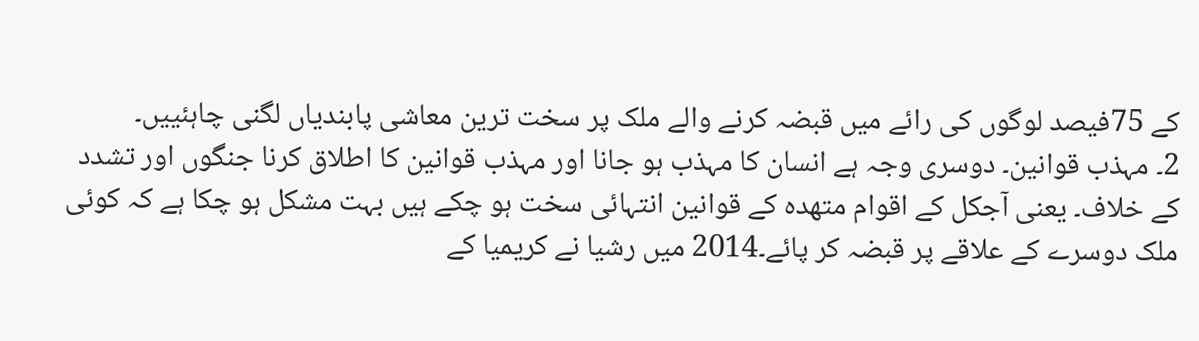کے 75فیصد لوگوں کی رائے میں قبضہ کرنے والے ملک پر سخت ترین معاشی پابندیاں لگنی چاہئییں۔
2۔ مہذب قوانین۔ دوسری وجہ ہے انسان کا مہذب ہو جانا اور مہذب قوانین کا اطلاق کرنا جنگوں اور تشدد کے خلاف۔ یعنی آجکل کے اقوام متھدہ کے قوانین انتہائی سخت ہو چکے ہیں بہت مشکل ہو چکا ہے کہ کوئی ملک دوسرے کے علاقے پر قبضہ کر پائے۔2014 میں رشیا نے کریمیا کے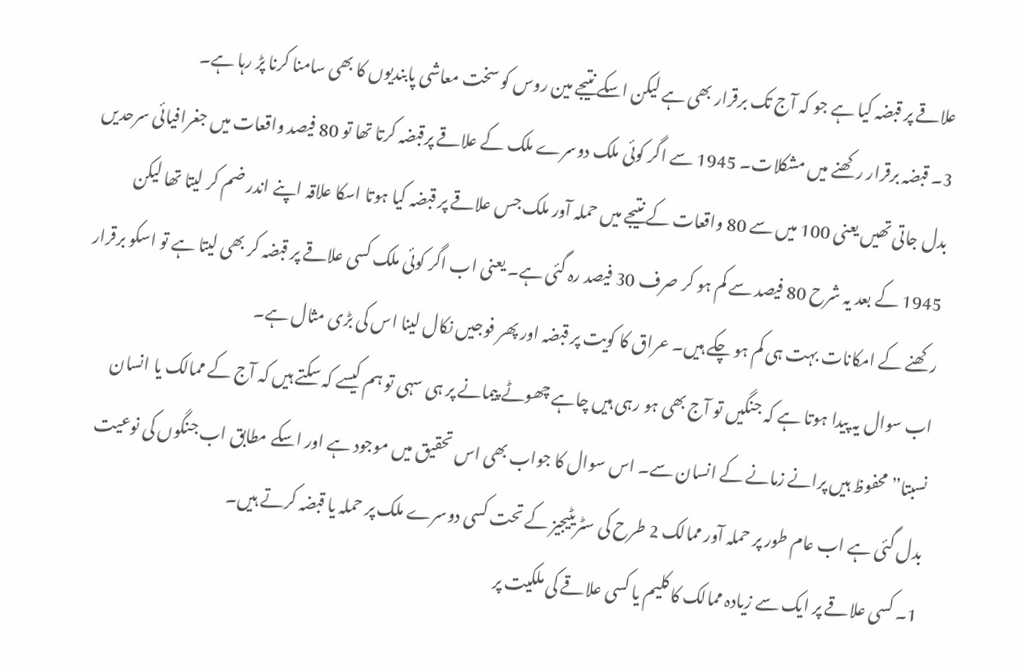علاقے پر قبضہ کیا ہے جو کہ آج تک برقرار بھی ہے لیکن اسکے نتیجے مین روس کو سخت معاشی پابندیوں کا بھی سامنا کرنا پڑ رہا ہے۔
3۔ قبضہ برقرار رکھنے میں مشکلات۔ 1945 سے اگر کوئی ملک دوسرے ملک کے علاقے پرقبضہ کرتا تھا تو 80 فیصد واقعات میں جغرافیائی سرحدیں بدل جاتی تھیں یعنی 100 میں سے 80 واقعات کے نتیجے میں حملہ آور ملک جس علاقے پر قبضہ کیا ہوتا اسکا علاقہ اپنے اندر ضم کر لیتا تھا لیکن 1945 کے بعد یہ شرح 80 فیصد سے کم ہو کر صرف 30 فیصد رہ گئی ہے۔ یعنی اب اگر کوئی ملک کسی علاقے پر قبضہ کر بھی لیتا ہے تو اسکو برقرار رکھنے کے امکانات بہت ہی کم ہو چکے ہیں۔ عراق کا کویت پر قبضہ اور پھر فوجیں نکال لینا اس کی بڑی مثال ہے۔
اب سوال یہ پیدا ہوتا ہے کہ جنگیں تو آج بھی ہو رہی ہیں چاہے چھوٹے پیمانے پر ہی سہی تو ہم کیسے کہ سکتے ہیں کہ آج کے ممالک یا انسان نسبتا” محفوظ ہیں پرانے زمانے کے انسان سے۔ اس سوال کا جواب بھی اس تحقیق میں موجود ہے اور اسکے مطابق اب جنگوں کی نوعیت بدل گئی ہے اب عام طور پر حملہ آور ممالک 2 طرح کی سٹریٹیجیز کے تحت کسی دوسرے ملک پر حملہ یا قبضہ کرتے ہیں۔
1۔ کسی علاقے پر ایک سے زیادہ ممالک کا کلیم یا کسی علاقے کی ملکیت پر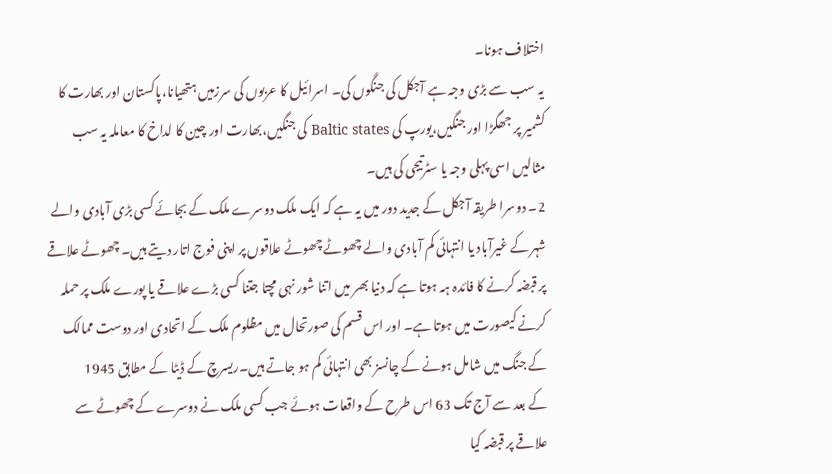اختلاف ہونا۔
یہ سب سے بڑی وجہ ہے آجکل کی جنگوں کی۔ اسرائیل کا عربوں کی سرزمیں ہتھیانا،پاکستان اور بھارت کا کشمیر پر جھگڑا اور جنگیں،یورپ کی Baltic states کی جنگیں،بھارت اور چین کا لداخ کا معاملہ یہ سب مثالیں اسی پہلی وجہ یا سٹرتیجی کی ہیں۔
2۔ دوسرا طریقہ آجکل کے جدید دور میں یہ ہے کہ ایک ملک دوسرے ملک کے بجائے کسی بڑی آبادی والے شہر کے غیرآباد یا انتہائی کم آبادی والے چھوٹے چھوٹے علاقوں پر اپنی فوج اتار دیتے ہیں۔ چھوٹے علاقے پر قبضہ کرنے کا فائدہ ہہ ہوتا ہے کہ دنیا بھر میں اتنا شور نہی مچتا جتنا کسی بڑے علاقے یا پورے ملک پر حملہ کرنے کیصورت میں ہوتا ہے۔ اور اس قسم کی صورتحال میں مظلوم ملک کے اتحادی اور دوست ممالک کے جنگ میں شامل ہونے کے چانسز بھی انتہائی کم ہو جاتے ہیں۔ریسرچ کے ڈیٹا کے مطابق 1945
کے بعد سے آج تک 63 اس طرح کے واقعات ہوئے جب کسی ملک نے دوسرے کے چھوٹے سے علاقے پر قبضہ کیا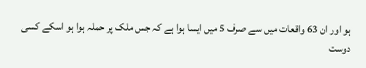ہو اور ان 63 واقعات میں سے صرف 5 میں ایسا ہوا ہے کہ جس ملک پر حملہ ہوا ہو اسکے کسی دوست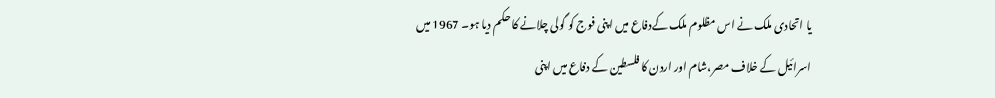یا اتحادی ملک نے اس مظلوم ملک کےدفاع میں اپنی فوج کو گولی چلانے کا حکم دیا ہو۔ 1967 میں اسرائیل کے خلاف مصر،شام اور اردن کا فلسطین کے دفاع میں اپنی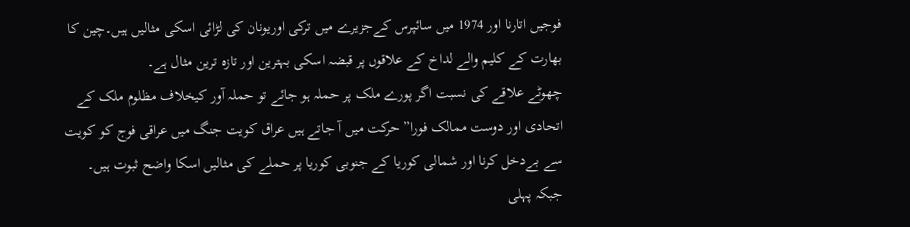فوجیں اتارنا اور 1974 میں سائپرس کےجزیرے میں ترکی اوریونان کی لڑائی اسکی مثالیں ہیں۔چین کا بھارت کے کلیم والے لداخ کے علاقوں پر قبضہ اسکی بہترین اور تازہ ترین مثال ہے۔
چھوٹے علاقے کی نسبت اگر پورے ملک پر حملہ ہو جائے تو حملہ آور کیخلاف مظلوم ملک کے اتحادی اور دوست ممالک فورا” حرکت میں آ جاتے ہیں عراق کویت جنگ میں عراقی فوج کو کویت سے بےدخل کرنا اور شمالی کوریا کے جنوبی کوریا پر حملے کی مثالیں اسکا واضح ثبوت ہیں۔
جبکہ پہلی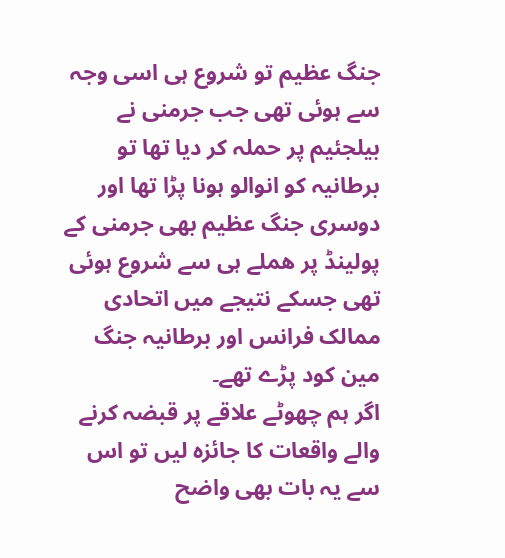جنگ عظیم تو شروع ہی اسی وجہ سے ہوئی تھی جب جرمنی نے بیلجئیم پر حملہ کر دیا تھا تو برطانیہ کو انوالو ہونا پڑا تھا اور دوسری جنگ عظیم بھی جرمنی کے پولینڈ پر ھملے ہی سے شروع ہوئی تھی جسکے نتیجے میں اتحادی ممالک فرانس اور برطانیہ جنگ مین کود پڑے تھے۔
اگر ہم چھوٹے علاقے پر قبضہ کرنے والے واقعات کا جائزہ لیں تو اس سے یہ بات بھی واضح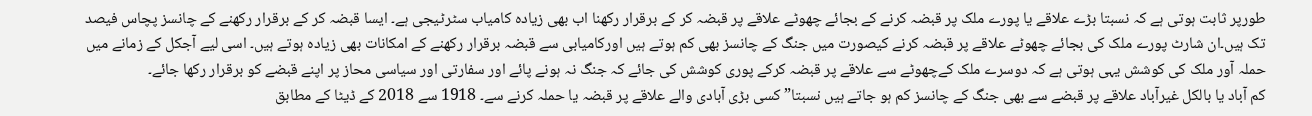طورپر ثابت ہوتی ہے کہ نسبتا بڑے علاقے یا پورے ملک پر قبضہ کرنے کے بجائے چھوٹے علاقے پر قبضہ کر کے برقرار رکھنا اب بھی زیادہ کامیاب سٹرٹیجی ہے۔ ایسا قبضہ کر کے برقرار رکھنے کے چانسز پچاس فیصد تک ہیں۔ان شارٹ پورے ملک کی بجائے چھوٹے علاقے پر قبضہ کرنے کیصورت میں جنگ کے چانسز بھی کم ہوتے ہیں اورکامیابی سے قبضہ برقرار رکھنے کے امکانات بھی زیادہ ہوتے ہیں۔ اسی لیے آجکل کے زمانے میں حملہ آور ملک کی کوشش یہی ہوتی ہے کہ دوسرے ملک کےچھوٹے سے علاقے پر قبضہ کرکے پوری کوشش کی جائے کہ جنگ نہ ہونے پائے اور سفارتی اور سیاسی محاز پر اپنے قبضے کو برقرار رکھا جائے۔
کم آباد یا بالکل غیرآباد علاقے پر قبضے سے بھی جنگ کے چانسز کم ہو جاتے ہیں نسبتا” کسی بڑی آبادی والے علاقے پر قبضہ یا حملہ کرنے سے۔ 1918 سے 2018 کے ڈیٹا کے مطابق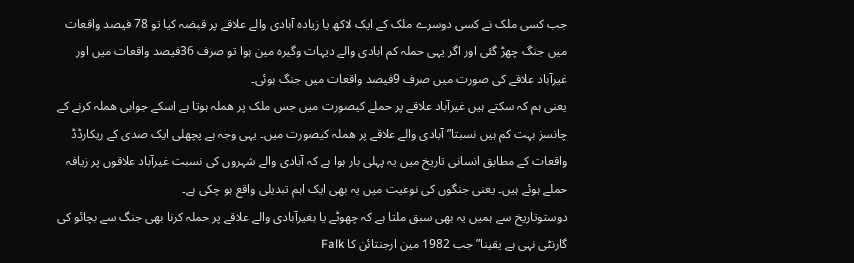جب کسی ملک نے کسی دوسرے ملک کے ایک لاکھ یا زیادہ آبادی والے علاقے پر قبضہ کیا تو 78 فیصد واقعات میں جنگ چھڑ گئی اور اگر یہی حملہ کم ابادی والے دیہات وگیرہ مین ہوا تو صرف 36فیصد واقعات میں اور غیرآباد علاقے کی صورت میں صرف 9فیصد واقعات میں جنگ ہوئی۔
یعنی ہم کہ سکتے ہیں غیرآباد علاقے پر حملے کیصورت میں جس ملک پر ھملہ ہوتا ہے اسکے جوابی ھملہ کرنے کے چانسز بہت کم ہیں نسبتا” آبادی والے علاقے پر ھملہ کیصورت میں۔ یہی وجہ ہے پچھلی ایک صدی کے ریکارڈڈ واقعات کے مطابق انسانی تاریخ میں یہ پہلی بار ہوا ہے کہ آبادی والے شہروں کی نسبت غیرآباد علاقوں پر زیافہ حملے ہوئے ہیں۔ یعنی جنگوں کی نوعیت میں یہ بھی ایک اہم تبدیلی واقع ہو چکی ہے۔
دوستوتاریخ سے ہمیں یہ بھی سبق ملتا ہے کہ چھوٹے یا بغیرآبادی والے علاقے پر حملہ کرنا بھی جنگ سے بچائو کی گارنٹی نہی ہے یقینا” جب 1982 مین ارجنتائن کا Falk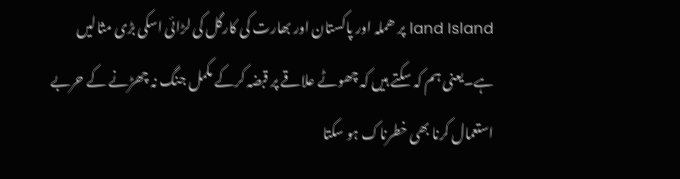land Island پر ھملہ اور پاکستان اور بھارت کی کارگل کی لڑائی اسکی بڑی مثالیں ہے۔یعنی ہم کہ سکتے ہیں کہ چھوٹے علاقے پر قبضہ کرکے مکمل جنگ نہ چھڑنے کے حربے استعمال کرنا بھی خطرناک ہو سکتا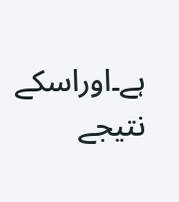ہے۔اوراسکے نتیجے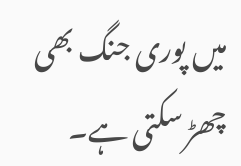میں پوری جنگ بھی چھڑ سکتی ہے۔